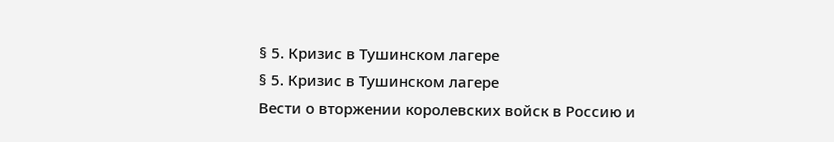§ 5. Кризис в Тушинском лагере
§ 5. Кризис в Тушинском лагере
Вести о вторжении королевских войск в Россию и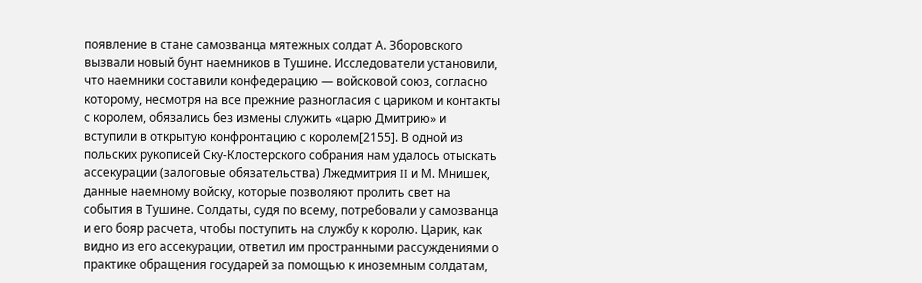появление в стане самозванца мятежных солдат А. Зборовского вызвали новый бунт наемников в Тушине. Исследователи установили, что наемники составили конфедерацию — войсковой союз, согласно которому, несмотря на все прежние разногласия с цариком и контакты с королем, обязались без измены служить «царю Дмитрию» и вступили в открытую конфронтацию с королем[2155]. В одной из польских рукописей Ску-Клостерского собрания нам удалось отыскать ассекурации (залоговые обязательства) Лжедмитрия II и М. Мнишек, данные наемному войску, которые позволяют пролить свет на события в Тушине. Солдаты, судя по всему, потребовали у самозванца и его бояр расчета, чтобы поступить на службу к королю. Царик, как видно из его ассекурации, ответил им пространными рассуждениями о практике обращения государей за помощью к иноземным солдатам,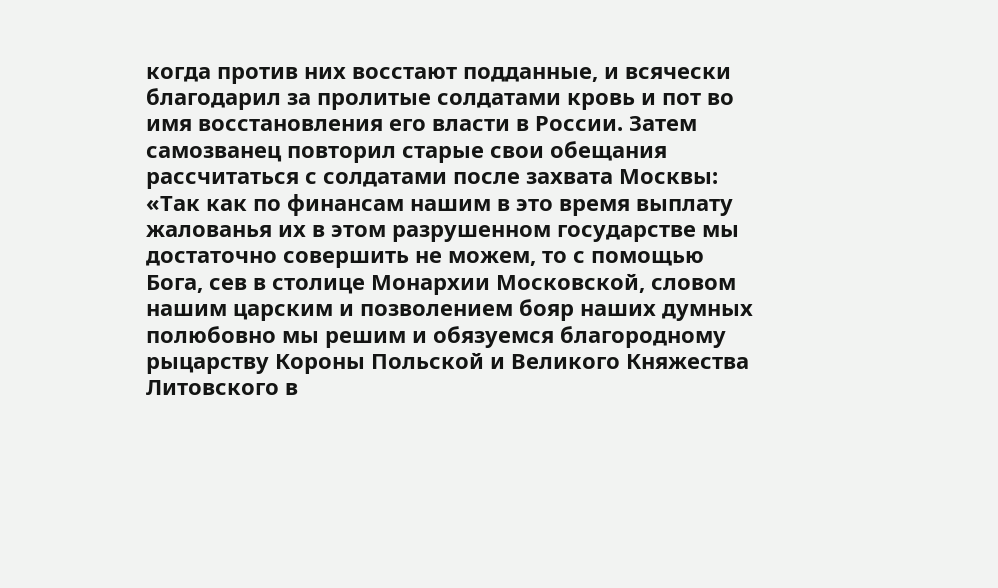когда против них восстают подданные, и всячески благодарил за пролитые солдатами кровь и пот во имя восстановления его власти в России. Затем самозванец повторил старые свои обещания рассчитаться с солдатами после захвата Москвы: «Так как по финансам нашим в это время выплату жалованья их в этом разрушенном государстве мы достаточно совершить не можем, то с помощью Бога, сев в столице Монархии Московской, словом нашим царским и позволением бояр наших думных полюбовно мы решим и обязуемся благородному рыцарству Короны Польской и Великого Княжества Литовского в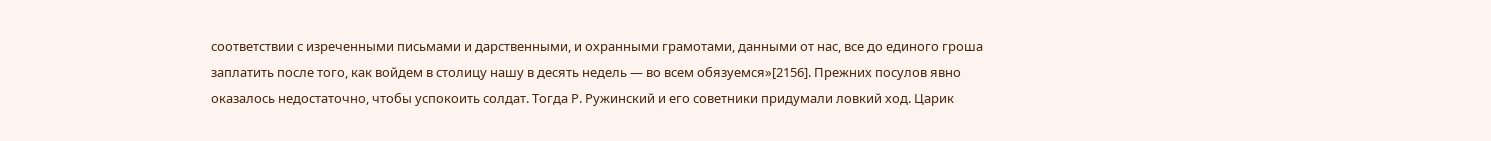соответствии с изреченными письмами и дарственными, и охранными грамотами, данными от нас, все до единого гроша заплатить после того, как войдем в столицу нашу в десять недель — во всем обязуемся»[2156]. Прежних посулов явно оказалось недостаточно, чтобы успокоить солдат. Тогда Р. Ружинский и его советники придумали ловкий ход. Царик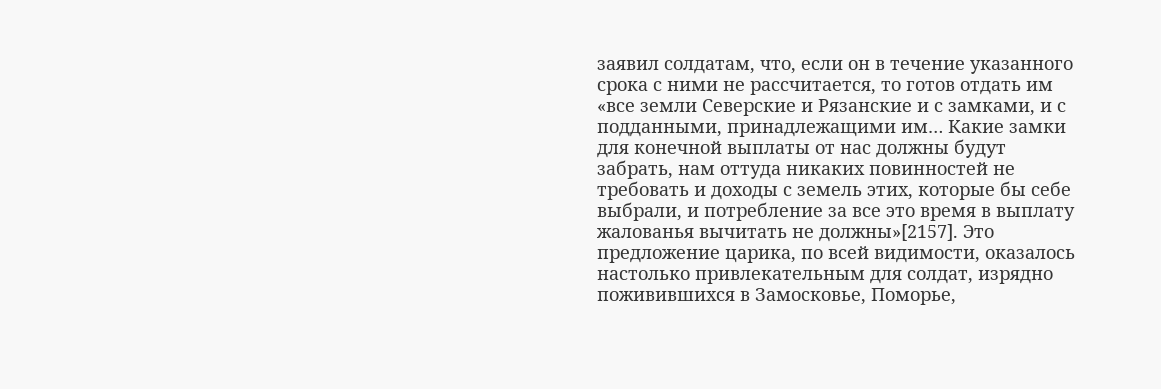заявил солдатам, что, если он в течение указанного срока с ними не рассчитается, то готов отдать им «все земли Северские и Рязанские и с замками, и с подданными, принадлежащими им… Какие замки для конечной выплаты от нас должны будут забрать, нам оттуда никаких повинностей не требовать и доходы с земель этих, которые бы себе выбрали, и потребление за все это время в выплату жалованья вычитать не должны»[2157]. Это предложение царика, по всей видимости, оказалось настолько привлекательным для солдат, изрядно поживившихся в Замосковье, Поморье,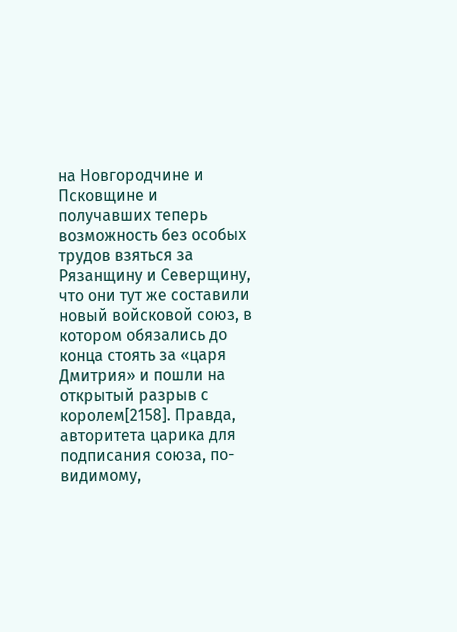на Новгородчине и Псковщине и получавших теперь возможность без особых трудов взяться за Рязанщину и Северщину, что они тут же составили новый войсковой союз, в котором обязались до конца стоять за «царя Дмитрия» и пошли на открытый разрыв с королем[2158]. Правда, авторитета царика для подписания союза, по-видимому,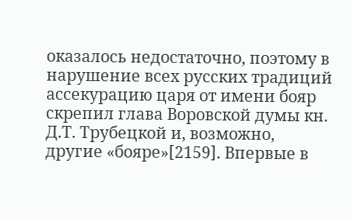оказалось недостаточно, поэтому в нарушение всех русских традиций ассекурацию царя от имени бояр скрепил глава Воровской думы кн. Д.Т. Трубецкой и, возможно, другие «бояре»[2159]. Впервые в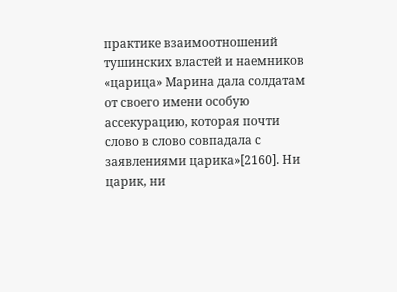практике взаимоотношений тушинских властей и наемников «царица» Марина дала солдатам от своего имени особую ассекурацию, которая почти слово в слово совпадала с заявлениями царика»[2160]. Ни царик, ни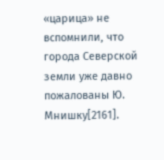«царица» не вспомнили, что города Северской земли уже давно пожалованы Ю. Мнишку[2161].